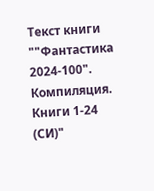Текст книги ""Фантастика 2024-100". Компиляция. Книги 1-24 (СИ)"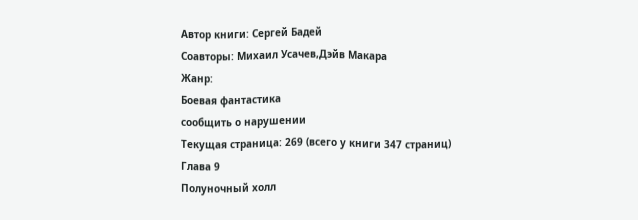Автор книги: Сергей Бадей
Соавторы: Михаил Усачев,Дэйв Макара
Жанр:
Боевая фантастика
сообщить о нарушении
Текущая страница: 269 (всего у книги 347 страниц)
Глава 9
Полуночный холл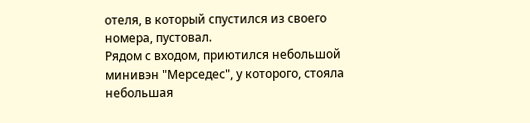отеля, в который спустился из своего номера, пустовал.
Рядом с входом, приютился небольшой минивэн "Мерседес", у которого, стояла небольшая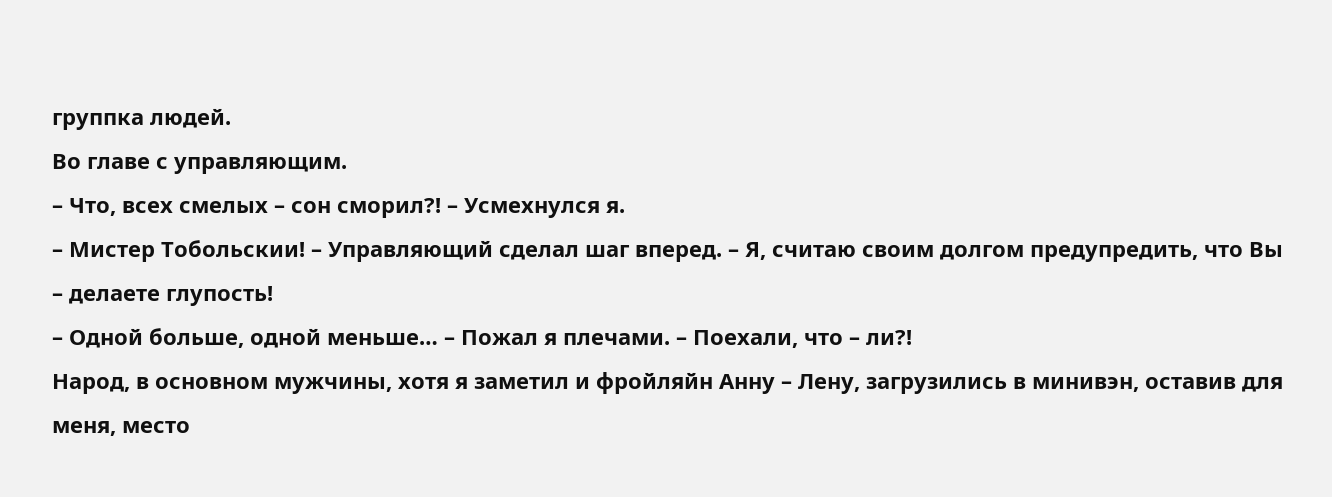группка людей.
Во главе с управляющим.
– Что, всех смелых – сон сморил?! – Усмехнулся я.
– Мистер Тобольскии! – Управляющий сделал шаг вперед. – Я, считаю своим долгом предупредить, что Вы – делаете глупость!
– Одной больше, одной меньше… – Пожал я плечами. – Поехали, что – ли?!
Народ, в основном мужчины, хотя я заметил и фройляйн Анну – Лену, загрузились в минивэн, оставив для меня, место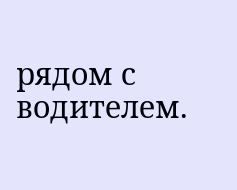рядом с водителем.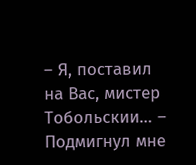– Я, поставил на Вас, мистер Тобольскии… – Подмигнул мне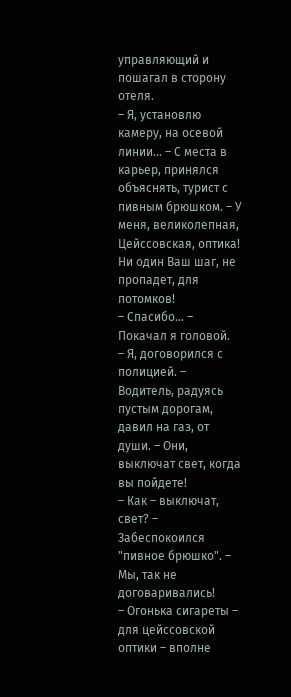управляющий и пошагал в сторону отеля.
– Я, установлю камеру, на осевой линии… – С места в карьер, принялся объяснять, турист с пивным брюшком. – У меня, великолепная, Цейссовская, оптика! Ни один Ваш шаг, не пропадет, для потомков!
– Спасибо… – Покачал я головой.
– Я, договорился с полицией. – Водитель, радуясь пустым дорогам, давил на газ, от души. – Они, выключат свет, когда вы пойдете!
– Как – выключат, свет? – Забеспокоился "пивное брюшко". – Мы, так не договаривались!
– Огонька сигареты – для цейссовской оптики – вполне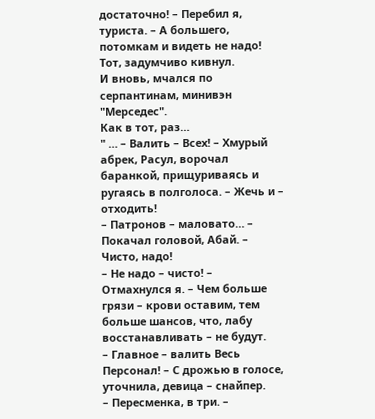достаточно! – Перебил я, туриста. – А большего, потомкам и видеть не надо!
Тот, задумчиво кивнул.
И вновь, мчался по серпантинам, минивэн "Мерседес".
Как в тот, раз…
" … – Валить – Всех! – Хмурый абрек, Расул, ворочал баранкой, прищуриваясь и ругаясь в полголоса. – Жечь и – отходить!
– Патронов – маловато… – Покачал головой, Абай. – Чисто, надо!
– Не надо – чисто! – Отмахнулся я. – Чем больше грязи – крови оставим, тем больше шансов, что, лабу восстанавливать – не будут.
– Главное – валить Весь Персонал! – С дрожью в голосе, уточнила, девица – снайпер.
– Пересменка, в три. –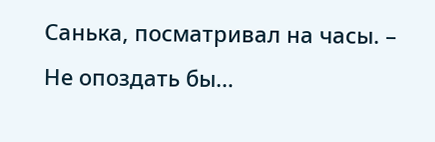Санька, посматривал на часы. – Не опоздать бы…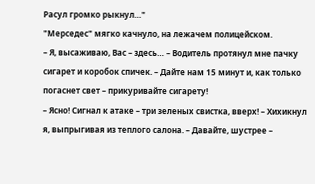Расул громко рыкнул…"
"Мерседес" мягко качнуло, на лежачем полицейском.
– Я, высаживаю, Вас – здесь… – Водитель протянул мне пачку сигарет и коробок спичек. – Дайте нам 15 минут и, как только погаснет свет – прикуривайте сигарету!
– Ясно! Сигнал к атаке – три зеленых свистка, вверх! – Хихикнул я, выпрыгивая из теплого салона. – Давайте, шустрее –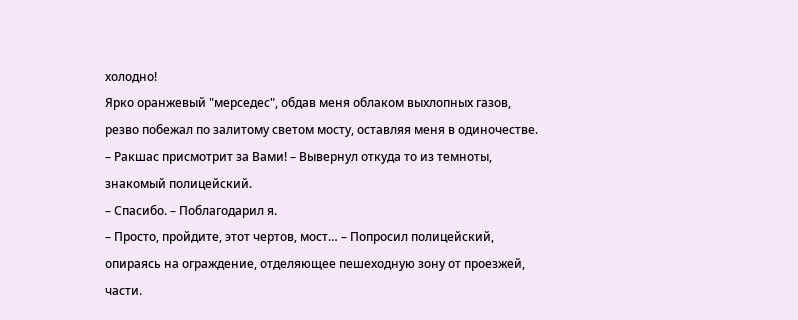холодно!
Ярко оранжевый "мерседес", обдав меня облаком выхлопных газов, резво побежал по залитому светом мосту, оставляя меня в одиночестве.
– Ракшас присмотрит за Вами! – Вывернул откуда то из темноты, знакомый полицейский.
– Спасибо. – Поблагодарил я.
– Просто, пройдите, этот чертов, мост… – Попросил полицейский, опираясь на ограждение, отделяющее пешеходную зону от проезжей, части.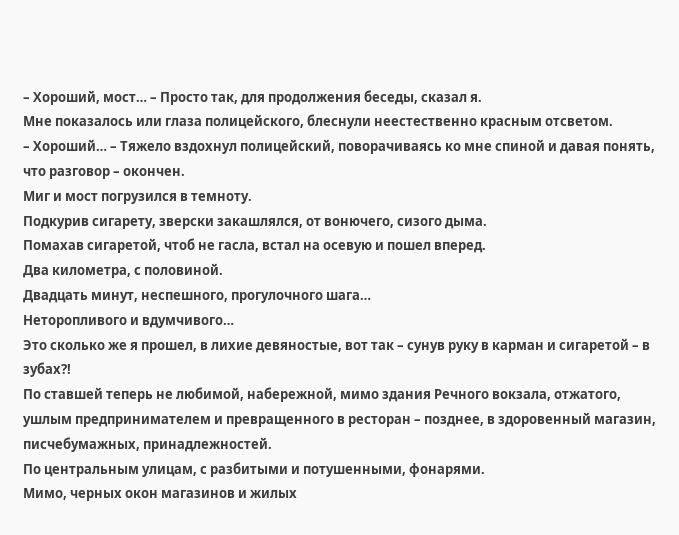– Хороший, мост… – Просто так, для продолжения беседы, сказал я.
Мне показалось или глаза полицейского, блеснули неестественно красным отсветом.
– Хороший… – Тяжело вздохнул полицейский, поворачиваясь ко мне спиной и давая понять, что разговор – окончен.
Миг и мост погрузился в темноту.
Подкурив сигарету, зверски закашлялся, от вонючего, сизого дыма.
Помахав сигаретой, чтоб не гасла, встал на осевую и пошел вперед.
Два километра, с половиной.
Двадцать минут, неспешного, прогулочного шага…
Неторопливого и вдумчивого…
Это сколько же я прошел, в лихие девяностые, вот так – сунув руку в карман и сигаретой – в зубах?!
По ставшей теперь не любимой, набережной, мимо здания Речного вокзала, отжатого, ушлым предпринимателем и превращенного в ресторан – позднее, в здоровенный магазин, писчебумажных, принадлежностей.
По центральным улицам, с разбитыми и потушенными, фонарями.
Мимо, черных окон магазинов и жилых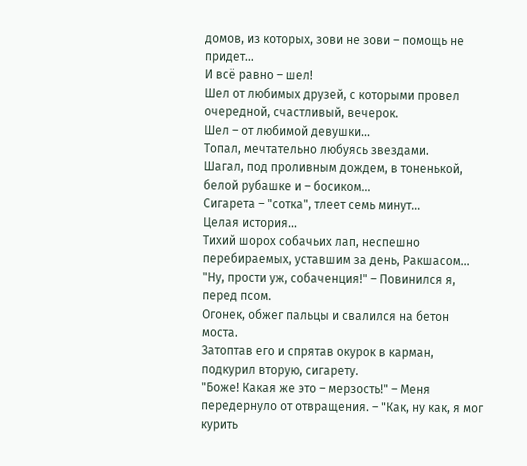домов, из которых, зови не зови – помощь не придет…
И всё равно – шел!
Шел от любимых друзей, с которыми провел очередной, счастливый, вечерок.
Шел – от любимой девушки…
Топал, мечтательно любуясь звездами.
Шагал, под проливным дождем, в тоненькой, белой рубашке и – босиком…
Сигарета – "сотка", тлеет семь минут…
Целая история…
Тихий шорох собачьих лап, неспешно перебираемых, уставшим за день, Ракшасом…
"Ну, прости уж, собаченция!" – Повинился я, перед псом.
Огонек, обжег пальцы и свалился на бетон моста.
Затоптав его и спрятав окурок в карман, подкурил вторую, сигарету.
"Боже! Какая же это – мерзость!" – Меня передернуло от отвращения. – "Как, ну как, я мог курить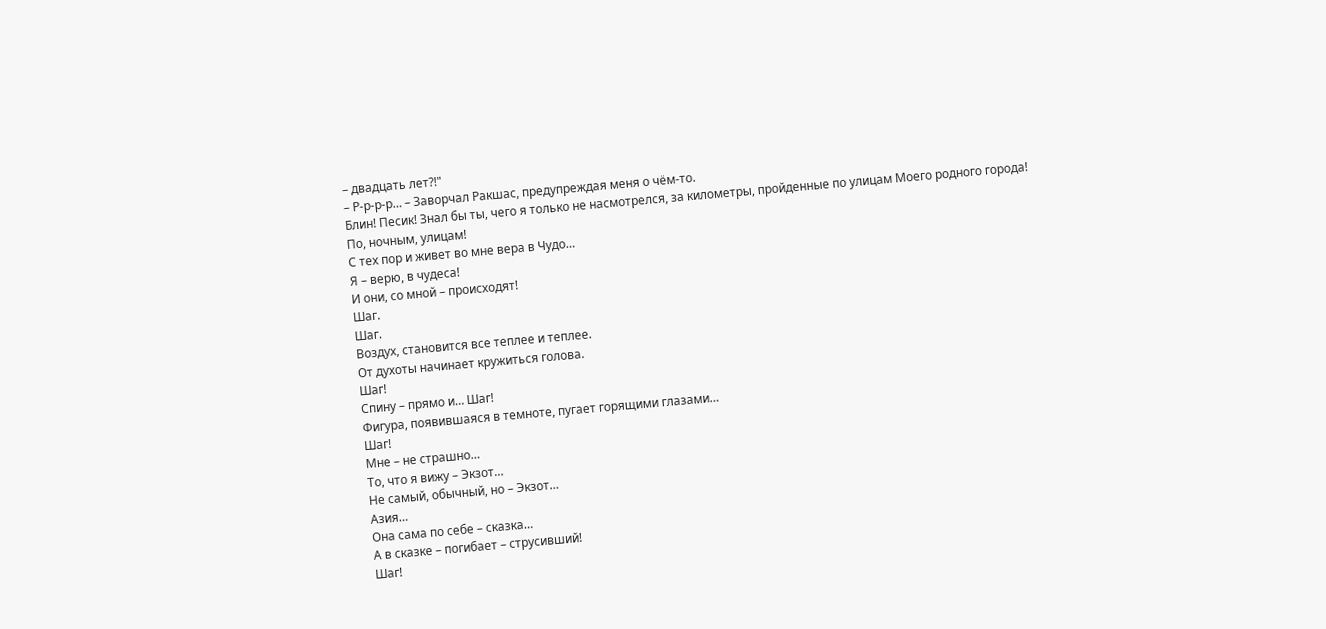– двадцать лет?!"
– Р-р-р-р… – Заворчал Ракшас, предупреждая меня о чём-то.
Блин! Песик! Знал бы ты, чего я только не насмотрелся, за километры, пройденные по улицам Моего родного города!
По, ночным, улицам!
С тех пор и живет во мне вера в Чудо…
Я – верю, в чудеса!
И они, со мной – происходят!
Шаг.
Шаг.
Воздух, становится все теплее и теплее.
От духоты начинает кружиться голова.
Шаг!
Спину – прямо и… Шаг!
Фигура, появившаяся в темноте, пугает горящими глазами…
Шаг!
Мне – не страшно…
То, что я вижу – Экзот…
Не самый, обычный, но – Экзот…
Азия…
Она сама по себе – сказка…
А в сказке – погибает – струсивший!
Шаг!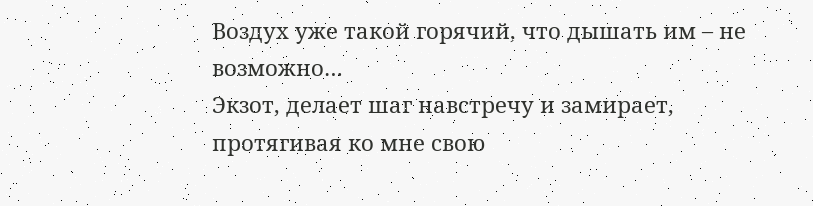Воздух уже такой горячий, что дышать им – не возможно…
Экзот, делает шаг навстречу и замирает, протягивая ко мне свою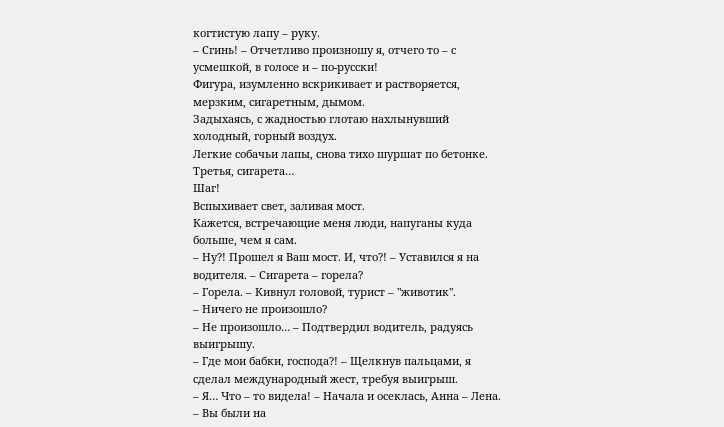когтистую лапу – руку.
– Сгинь! – Отчетливо произношу я, отчего то – с усмешкой, в голосе и – по-русски!
Фигура, изумленно вскрикивает и растворяется, мерзким, сигаретным, дымом.
Задыхаясь, с жадностью глотаю нахлынувший холодный, горный воздух.
Легкие собачьи лапы, снова тихо шуршат по бетонке.
Третья, сигарета…
Шаг!
Вспыхивает свет, заливая мост.
Кажется, встречающие меня люди, напуганы куда больше, чем я сам.
– Ну?! Прошел я Ваш мост. И, что?! – Уставился я на водителя. – Сигарета – горела?
– Горела. – Кивнул головой, турист – "животик".
– Ничего не произошло?
– Не произошло… – Подтвердил водитель, радуясь выигрышу.
– Где мои бабки, господа?! – Щелкнув пальцами, я сделал международный жест, требуя выигрыш.
– Я… Что – то видела! – Начала и осеклась, Анна – Лена. – Вы были на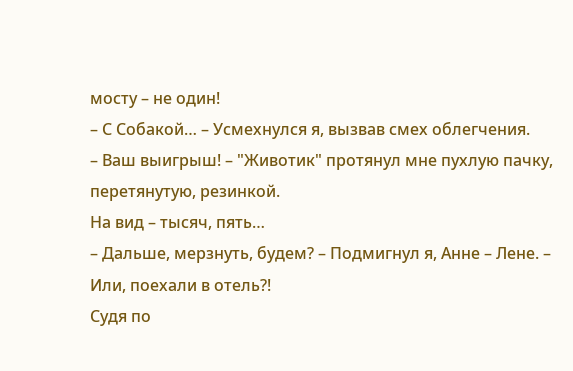мосту – не один!
– С Собакой… – Усмехнулся я, вызвав смех облегчения.
– Ваш выигрыш! – "Животик" протянул мне пухлую пачку, перетянутую, резинкой.
На вид – тысяч, пять…
– Дальше, мерзнуть, будем? – Подмигнул я, Анне – Лене. – Или, поехали в отель?!
Судя по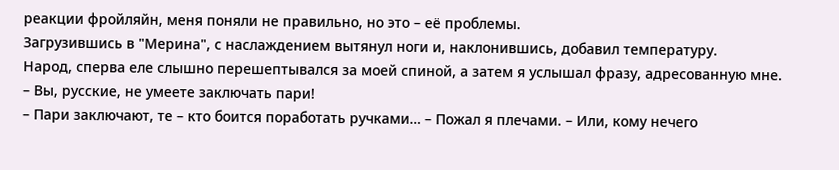реакции фройляйн, меня поняли не правильно, но это – её проблемы.
Загрузившись в "Мерина", с наслаждением вытянул ноги и, наклонившись, добавил температуру.
Народ, сперва еле слышно перешептывался за моей спиной, а затем я услышал фразу, адресованную мне.
– Вы, русские, не умеете заключать пари!
– Пари заключают, те – кто боится поработать ручками… – Пожал я плечами. – Или, кому нечего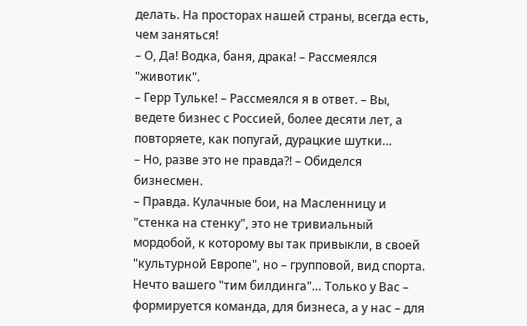делать. На просторах нашей страны, всегда есть, чем заняться!
– О, Да! Водка, баня, драка! – Рассмеялся "животик".
– Герр Тульке! – Рассмеялся я в ответ. – Вы, ведете бизнес с Россией, более десяти лет, а повторяете, как попугай, дурацкие шутки…
– Но, разве это не правда?! – Обиделся бизнесмен.
– Правда. Кулачные бои, на Масленницу и "стенка на стенку", это не тривиальный мордобой, к которому вы так привыкли, в своей "культурной Европе", но – групповой, вид спорта. Нечто вашего "тим билдинга"… Только у Вас – формируется команда, для бизнеса, а у нас – для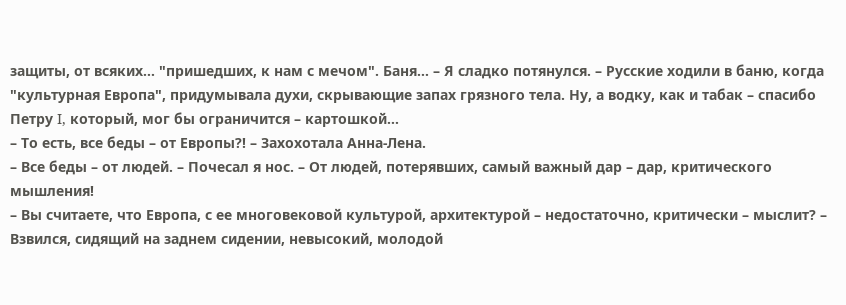защиты, от всяких… "пришедших, к нам с мечом". Баня… – Я сладко потянулся. – Русские ходили в баню, когда "культурная Европа", придумывала духи, скрывающие запах грязного тела. Ну, а водку, как и табак – спасибо Петру I, который, мог бы ограничится – картошкой…
– То есть, все беды – от Европы?! – Захохотала Анна-Лена.
– Все беды – от людей. – Почесал я нос. – От людей, потерявших, самый важный дар – дар, критического мышления!
– Вы считаете, что Европа, с ее многовековой культурой, архитектурой – недостаточно, критически – мыслит? – Взвился, сидящий на заднем сидении, невысокий, молодой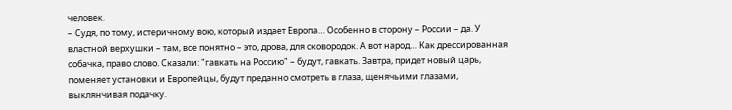человек.
– Судя, по тому, истеричному вою, который издает Европа… Особенно в сторону – России – да. У властной верхушки – там, все понятно – это, дрова, для сковородок. А вот народ… Как дрессированная собачка, право слово. Сказали: "гавкать на Россию" – будут, гавкать. Завтра, придет новый царь, поменяет установки и Европейцы, будут преданно смотреть в глаза, щенячьими глазами, выклянчивая подачку.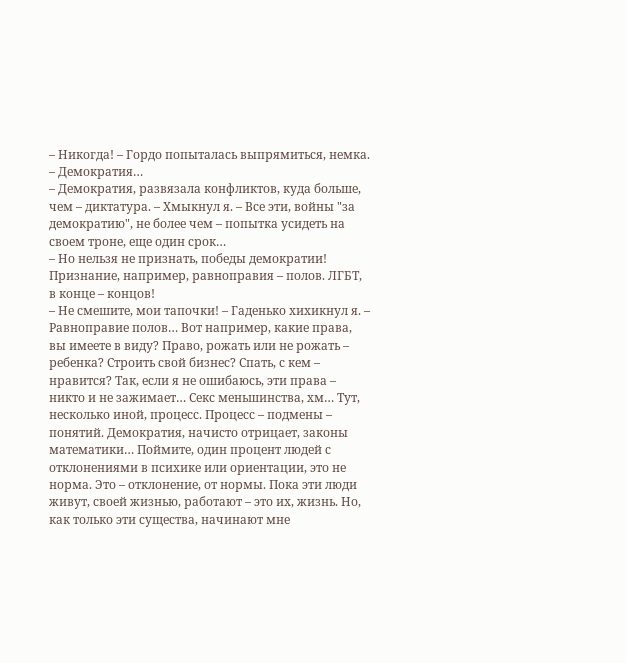– Никогда! – Гордо попыталась выпрямиться, немка. – Демократия…
– Демократия, развязала конфликтов, куда больше, чем – диктатура. – Хмыкнул я. – Все эти, войны "за демократию", не более чем – попытка усидеть на своем троне, еще один срок…
– Но нельзя не признать, победы демократии! Признание, например, равноправия – полов. ЛГБТ, в конце – концов!
– Не смешите, мои тапочки! – Гаденько хихикнул я. – Равноправие полов… Вот например, какие права, вы имеете в виду? Право, рожать или не рожать – ребенка? Строить свой бизнес? Спать, с кем – нравится? Так, если я не ошибаюсь, эти права – никто и не зажимает… Секс меньшинства, хм… Тут, несколько иной, процесс. Процесс – подмены – понятий. Демократия, начисто отрицает, законы математики… Поймите, один процент людей с отклонениями в психике или ориентации, это не норма. Это – отклонение, от нормы. Пока эти люди живут, своей жизнью, работают – это их, жизнь. Но, как только эти существа, начинают мне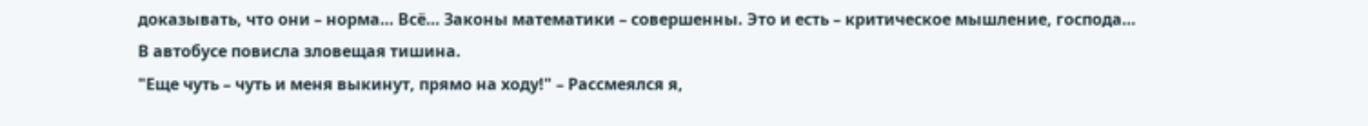доказывать, что они – норма… Всё… Законы математики – совершенны. Это и есть – критическое мышление, господа…
В автобусе повисла зловещая тишина.
"Еще чуть – чуть и меня выкинут, прямо на ходу!" – Рассмеялся я,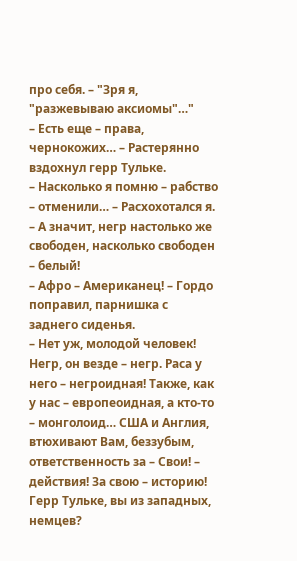про себя. – "Зря я, "разжевываю аксиомы"…"
– Есть еще – права, чернокожих… – Растерянно вздохнул герр Тульке.
– Насколько я помню – рабство – отменили… – Расхохотался я. – А значит, негр настолько же свободен, насколько свободен – белый!
– Афро – Американец! – Гордо поправил, парнишка с заднего сиденья.
– Нет уж, молодой человек! Негр, он везде – негр. Раса у него – негроидная! Также, как у нас – европеоидная, а кто-то – монголоид… США и Англия, втюхивают Вам, беззубым, ответственность за – Свои! – действия! За свою – историю! Герр Тульке, вы из западных, немцев?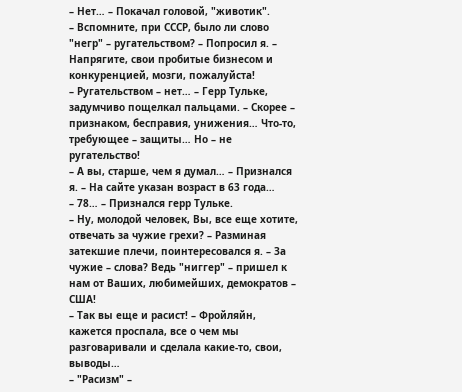– Нет… – Покачал головой, "животик".
– Вспомните, при СССР, было ли слово "негр" – ругательством? – Попросил я. – Напрягите, свои пробитые бизнесом и конкуренцией, мозги, пожалуйста!
– Ругательством – нет… – Герр Тульке, задумчиво пощелкал пальцами. – Скорее – признаком, бесправия, унижения… Что-то, требующее – защиты… Но – не ругательство!
– А вы, старше, чем я думал… – Признался я. – На сайте указан возраст в 63 года…
– 78… – Признался герр Тульке.
– Ну, молодой человек, Вы, все еще хотите, отвечать за чужие грехи? – Разминая затекшие плечи, поинтересовался я. – За чужие – слова? Ведь "ниггер" – пришел к нам от Ваших, любимейших, демократов – США!
– Так вы еще и расист! – Фройляйн, кажется проспала, все о чем мы разговаривали и сделала какие-то, свои, выводы…
– "Расизм" –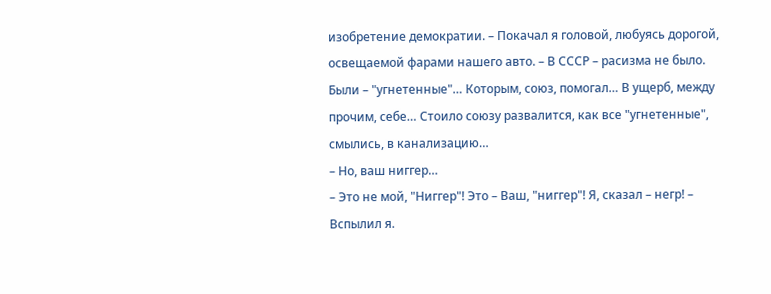изобретение демократии. – Покачал я головой, любуясь дорогой, освещаемой фарами нашего авто. – В СССР – расизма не было. Были – "угнетенные"… Которым, союз, помогал… В ущерб, между прочим, себе… Стоило союзу развалится, как все "угнетенные", смылись, в канализацию…
– Но, ваш ниггер…
– Это не мой, "Ниггер"! Это – Ваш, "ниггер"! Я, сказал – негр! – Вспылил я.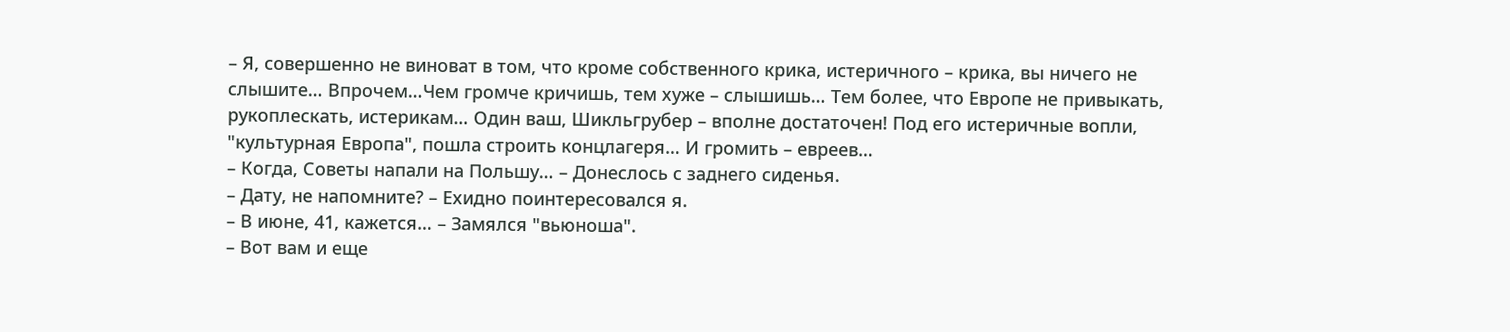– Я, совершенно не виноват в том, что кроме собственного крика, истеричного – крика, вы ничего не слышите… Впрочем…Чем громче кричишь, тем хуже – слышишь… Тем более, что Европе не привыкать, рукоплескать, истерикам… Один ваш, Шикльгрубер – вполне достаточен! Под его истеричные вопли, "культурная Европа", пошла строить концлагеря… И громить – евреев…
– Когда, Советы напали на Польшу… – Донеслось с заднего сиденья.
– Дату, не напомните? – Ехидно поинтересовался я.
– В июне, 41, кажется… – Замялся "вьюноша".
– Вот вам и еще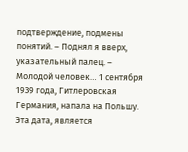подтверждение, подмены понятий. – Поднял я вверх, указательный палец. – Молодой человек… 1 сентября 1939 года, Гитлеровская Германия, напала на Польшу. Эта дата, является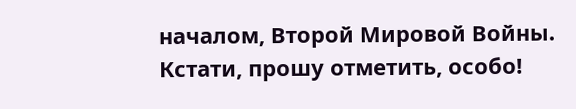началом, Второй Мировой Войны. Кстати, прошу отметить, особо!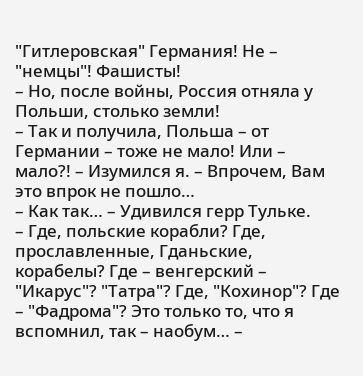"Гитлеровская" Германия! Не – "немцы"! Фашисты!
– Но, после войны, Россия отняла у Польши, столько земли!
– Так и получила, Польша – от Германии – тоже не мало! Или – мало?! – Изумился я. – Впрочем, Вам это впрок не пошло…
– Как так… – Удивился герр Тульке.
– Где, польские корабли? Где, прославленные, Гданьские, корабелы? Где – венгерский – "Икарус"? "Татра"? Где, "Кохинор"? Где – "Фадрома"? Это только то, что я вспомнил, так – наобум… –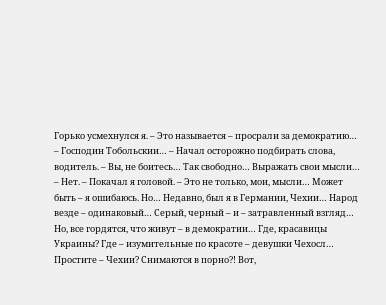Горько усмехнулся я. – Это называется – просрали за демократию…
– Господин Тобольскии… – Начал осторожно подбирать слова, водитель. – Вы, не боитесь… Так свободно… Выражать свои мысли…
– Нет. – Покачал я головой. – Это не только, мои, мысли… Может быть – я ошибаюсь. Но… Недавно, был я в Германии, Чехии… Народ везде – одинаковый… Серый, черный – и – затравленный взгляд… Но, все гордятся, что живут – в демократии… Где, красавицы Украины? Где – изумительные по красоте – девушки Чехосл… Простите – Чехии? Снимаются в порно?! Вот,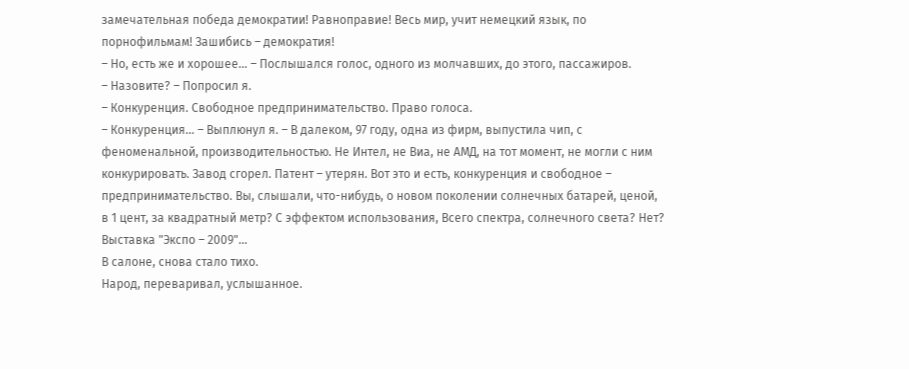замечательная победа демократии! Равноправие! Весь мир, учит немецкий язык, по порнофильмам! Зашибись – демократия!
– Но, есть же и хорошее… – Послышался голос, одного из молчавших, до этого, пассажиров.
– Назовите? – Попросил я.
– Конкуренция. Свободное предпринимательство. Право голоса.
– Конкуренция… – Выплюнул я. – В далеком, 97 году, одна из фирм, выпустила чип, с феноменальной, производительностью. Не Интел, не Виа, не АМД, на тот момент, не могли с ним конкурировать. Завод сгорел. Патент – утерян. Вот это и есть, конкуренция и свободное – предпринимательство. Вы, слышали, что-нибудь, о новом поколении солнечных батарей, ценой, в 1 цент, за квадратный метр? С эффектом использования, Всего спектра, солнечного света? Нет? Выставка "Экспо – 2009"…
В салоне, снова стало тихо.
Народ, переваривал, услышанное.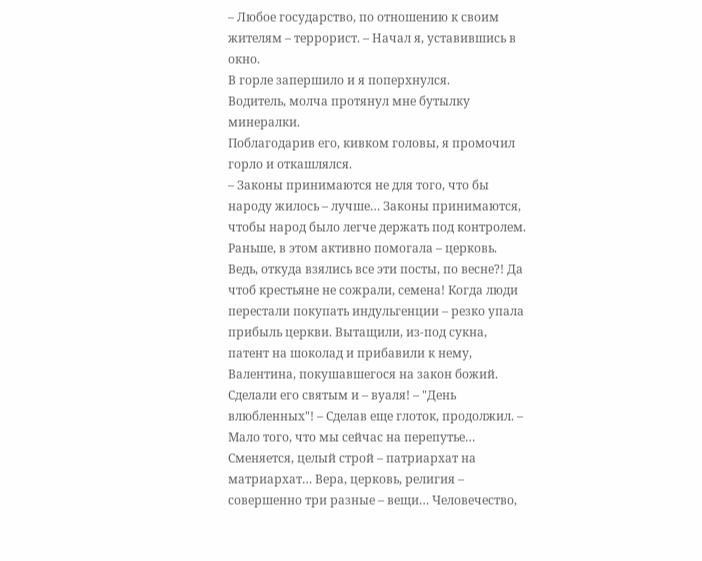– Любое государство, по отношению к своим жителям – террорист. – Начал я, уставившись в окно.
В горле запершило и я поперхнулся.
Водитель, молча протянул мне бутылку минералки.
Поблагодарив его, кивком головы, я промочил горло и откашлялся.
– Законы принимаются не для того, что бы народу жилось – лучше… Законы принимаются, чтобы народ было легче держать под контролем. Раньше, в этом активно помогала – церковь. Ведь, откуда взялись все эти посты, по весне?! Да чтоб крестьяне не сожрали, семена! Когда люди перестали покупать индульгенции – резко упала прибыль церкви. Вытащили, из-под сукна, патент на шоколад и прибавили к нему, Валентина, покушавшегося на закон божий. Сделали его святым и – вуаля! – "День влюбленных"! – Сделав еще глоток, продолжил. – Мало того, что мы сейчас на перепутье… Сменяется, целый строй – патриархат на матриархат… Вера, церковь, религия – совершенно три разные – вещи… Человечество,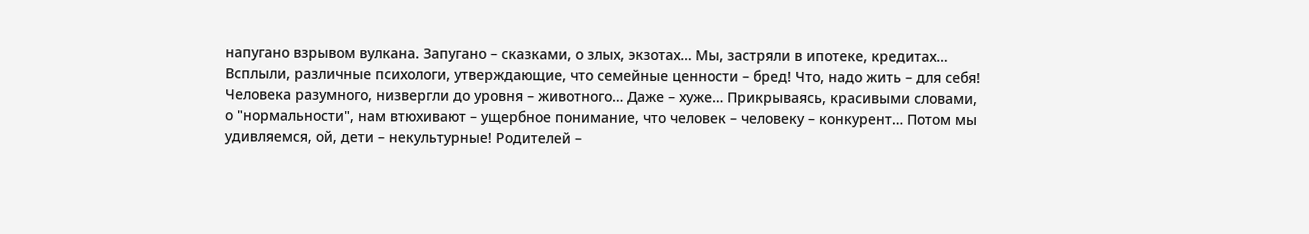напугано взрывом вулкана. Запугано – сказками, о злых, экзотах… Мы, застряли в ипотеке, кредитах… Всплыли, различные психологи, утверждающие, что семейные ценности – бред! Что, надо жить – для себя! Человека разумного, низвергли до уровня – животного… Даже – хуже… Прикрываясь, красивыми словами, о "нормальности", нам втюхивают – ущербное понимание, что человек – человеку – конкурент… Потом мы удивляемся, ой, дети – некультурные! Родителей –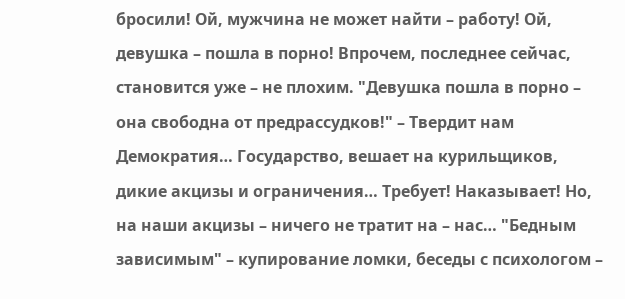бросили! Ой, мужчина не может найти – работу! Ой, девушка – пошла в порно! Впрочем, последнее сейчас, становится уже – не плохим. "Девушка пошла в порно – она свободна от предрассудков!" – Твердит нам Демократия… Государство, вешает на курильщиков, дикие акцизы и ограничения… Требует! Наказывает! Но, на наши акцизы – ничего не тратит на – нас… "Бедным зависимым" – купирование ломки, беседы с психологом –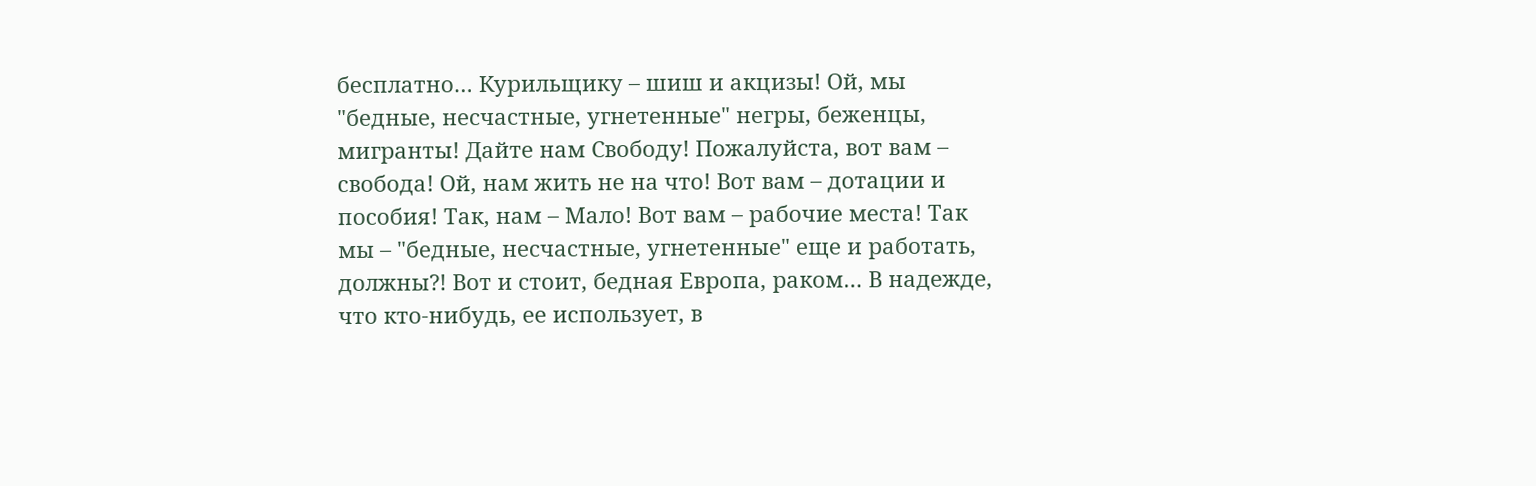бесплатно… Курильщику – шиш и акцизы! Ой, мы "бедные, несчастные, угнетенные" негры, беженцы, мигранты! Дайте нам Свободу! Пожалуйста, вот вам – свобода! Ой, нам жить не на что! Вот вам – дотации и пособия! Так, нам – Мало! Вот вам – рабочие места! Так мы – "бедные, несчастные, угнетенные" еще и работать, должны?! Вот и стоит, бедная Европа, раком… В надежде, что кто-нибудь, ее использует, в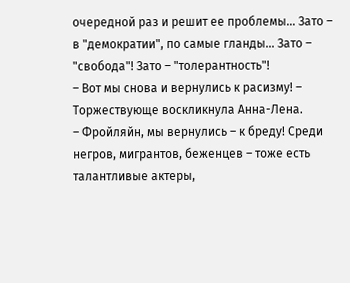очередной раз и решит ее проблемы… Зато – в "демократии", по самые гланды… Зато – "свобода"! Зато – "толерантность"!
– Вот мы снова и вернулись к расизму! – Торжествующе воскликнула Анна-Лена.
– Фройляйн, мы вернулись – к бреду! Среди негров, мигрантов, беженцев – тоже есть талантливые актеры,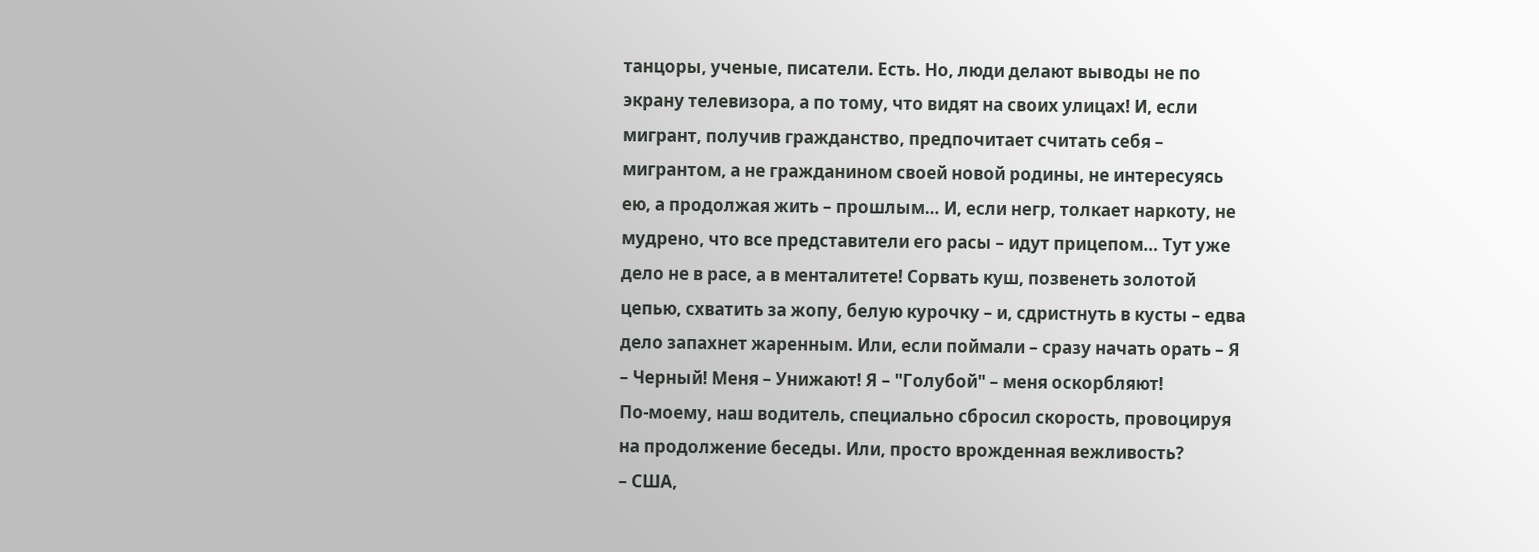танцоры, ученые, писатели. Есть. Но, люди делают выводы не по экрану телевизора, а по тому, что видят на своих улицах! И, если мигрант, получив гражданство, предпочитает считать себя – мигрантом, а не гражданином своей новой родины, не интересуясь ею, а продолжая жить – прошлым… И, если негр, толкает наркоту, не мудрено, что все представители его расы – идут прицепом… Тут уже дело не в расе, а в менталитете! Сорвать куш, позвенеть золотой цепью, схватить за жопу, белую курочку – и, сдристнуть в кусты – едва дело запахнет жаренным. Или, если поймали – сразу начать орать – Я – Черный! Меня – Унижают! Я – "Голубой" – меня оскорбляют!
По-моему, наш водитель, специально сбросил скорость, провоцируя на продолжение беседы. Или, просто врожденная вежливость?
– США,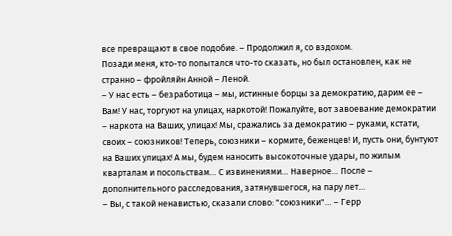все превращают в свое подобие. – Продолжил я, со вздохом.
Позади меня, кто-то попытался что-то сказать, но был остановлен, как не странно – фройляйн Анной – Леной.
– У нас есть – безработица – мы, истинные борцы за демократию, дарим ее – Вам! У нас, торгуют на улицах, наркотой! Пожалуйте, вот завоевание демократии – наркота на Ваших, улицах! Мы, сражались за демократию – руками, кстати, своих – союзников! Теперь, союзники – кормите, беженцев! И, пусть они, бунтуют на Ваших улицах! А мы, будем наносить высокоточные удары, по жилым кварталам и посольствам… С извинениями… Наверное… После – дополнительного расследования, затянувшегося, на пару лет…
– Вы, с такой ненавистью, сказали слово: "союзники"… – Герр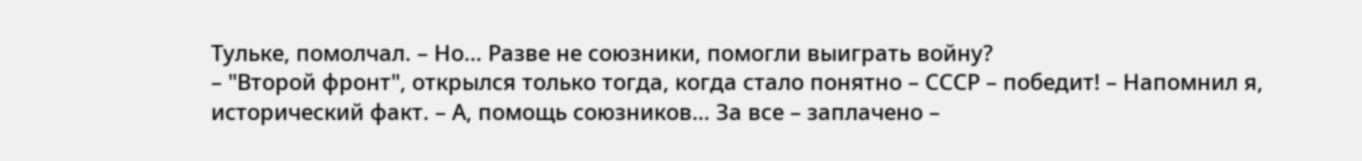Тульке, помолчал. – Но… Разве не союзники, помогли выиграть войну?
– "Второй фронт", открылся только тогда, когда стало понятно – СССР – победит! – Напомнил я, исторический факт. – А, помощь союзников… За все – заплачено –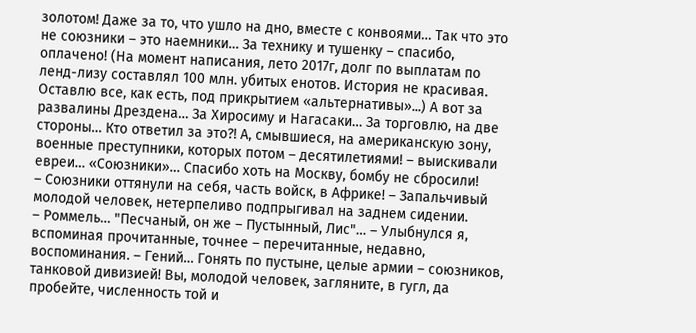золотом! Даже за то, что ушло на дно, вместе с конвоями… Так что это не союзники – это наемники… За технику и тушенку – спасибо, оплачено! (На момент написания, лето 2017г, долг по выплатам по ленд-лизу составлял 100 млн. убитых енотов. История не красивая. Оставлю все, как есть, под прикрытием «альтернативы»...) А вот за развалины Дрездена… За Хиросиму и Нагасаки… За торговлю, на две стороны… Кто ответил за это?! А, смывшиеся, на американскую зону, военные преступники, которых потом – десятилетиями! – выискивали евреи… «Союзники»… Спасибо хоть на Москву, бомбу не сбросили!
– Союзники оттянули на себя, часть войск, в Африке! – Запальчивый молодой человек, нетерпеливо подпрыгивал на заднем сидении.
– Роммель… "Песчаный, он же – Пустынный, Лис"… – Улыбнулся я, вспоминая прочитанные, точнее – перечитанные, недавно, воспоминания. – Гений… Гонять по пустыне, целые армии – союзников, танковой дивизией! Вы, молодой человек, загляните, в гугл, да пробейте, численность той и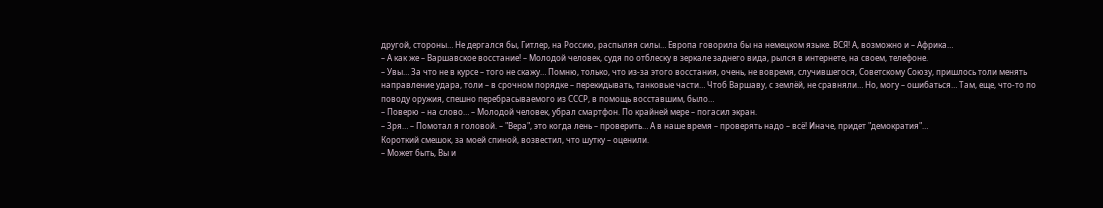другой, стороны… Не дергался бы, Гитлер, на Россию, распыляя силы… Европа говорила бы на немецком языке. ВСЯ! А, возможно и – Африка…
– А как же – Варшавское восстание! – Молодой человек, судя по отблеску в зеркале заднего вида, рылся в интернете, на своем, телефоне.
– Увы… За что не в курсе – того не скажу… Помню, только, что из-за этого восстания, очень, не вовремя, случившегося, Советскому Союзу, пришлось толи менять направление удара, толи – в срочном порядке – перекидывать, танковые части… Чтоб Варшаву, с землёй, не сравняли… Но, могу – ошибаться… Там, еще, что-то по поводу оружия, спешно перебрасываемого из СССР, в помощь восставшим, было…
– Поверю – на слово… – Молодой человек, убрал смартфон. По крайней мере – погасил экран.
– Зря… – Помотал я головой. – "Вера", это когда лень – проверить… А в наше время – проверять надо – всё! Иначе, придет "демократия"…
Короткий смешок, за моей спиной, возвестил, что шутку – оценили.
– Может быть, Вы и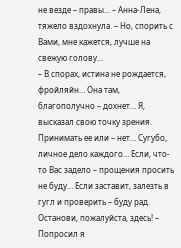не везде – правы… – Анна-Лена, тяжело вздохнула. – Но, спорить с Вами, мне кажется, лучше на свежую голову…
– В спорах, истина не рождается, фройляйн… Она там, благополучно – дохнет… Я, высказал свою точку зрения. Принимать ее или – нет… Сугубо, личное дело каждого… Если, что-то Вас задело – прощения просить не буду… Если заставит, залезть в гугл и проверить – буду рад. Останови, пожалуйста, здесь! – Попросил я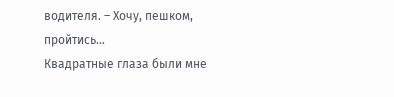водителя. – Хочу, пешком, пройтись…
Квадратные глаза были мне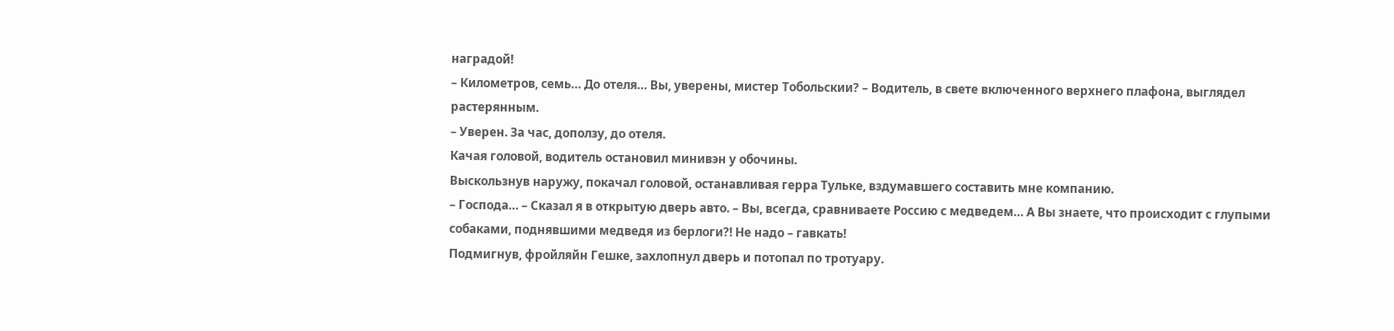наградой!
– Километров, семь… До отеля… Вы, уверены, мистер Тобольскии? – Водитель, в свете включенного верхнего плафона, выглядел растерянным.
– Уверен. За час, доползу, до отеля.
Качая головой, водитель остановил минивэн у обочины.
Выскользнув наружу, покачал головой, останавливая герра Тульке, вздумавшего составить мне компанию.
– Господа… – Сказал я в открытую дверь авто. – Вы, всегда, сравниваете Россию с медведем… А Вы знаете, что происходит с глупыми собаками, поднявшими медведя из берлоги?! Не надо – гавкать!
Подмигнув, фройляйн Гешке, захлопнул дверь и потопал по тротуару.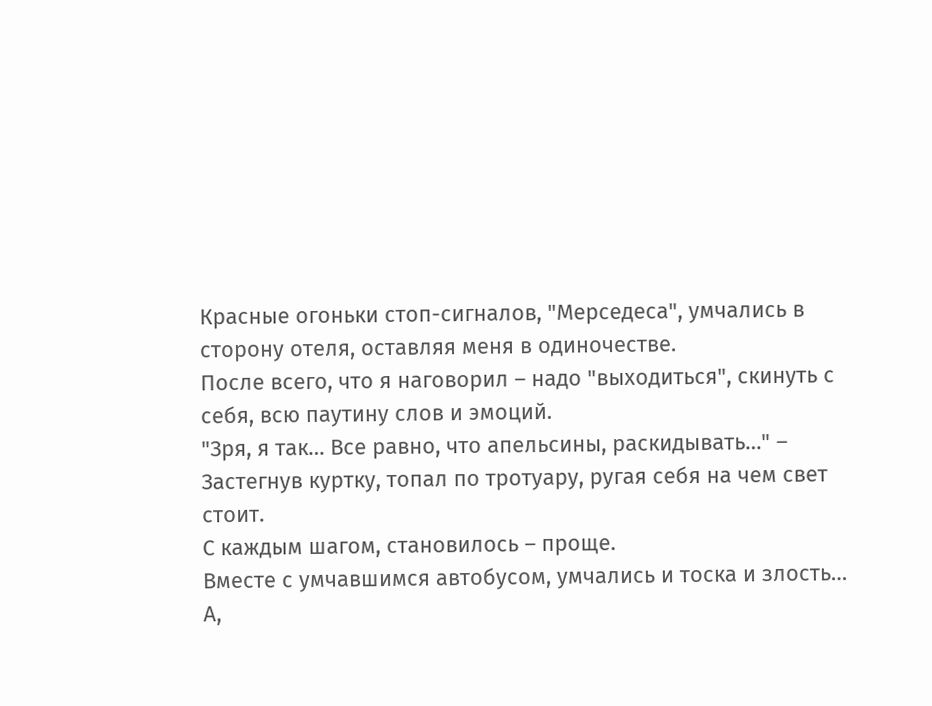Красные огоньки стоп-сигналов, "Мерседеса", умчались в сторону отеля, оставляя меня в одиночестве.
После всего, что я наговорил – надо "выходиться", скинуть с себя, всю паутину слов и эмоций.
"Зря, я так… Все равно, что апельсины, раскидывать…" – Застегнув куртку, топал по тротуару, ругая себя на чем свет стоит.
С каждым шагом, становилось – проще.
Вместе с умчавшимся автобусом, умчались и тоска и злость…
А,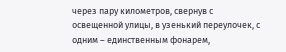через пару километров, свернув с освещенной улицы, в узенький переулочек, с одним – единственным фонарем,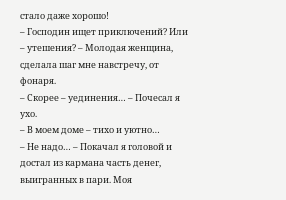стало даже хорошо!
– Господин ищет приключений? Или – утешения? – Молодая женщина, сделала шаг мне навстречу, от фонаря.
– Скорее – уединения… – Почесал я ухо.
– В моем доме – тихо и уютно…
– Не надо… – Покачал я головой и достал из кармана часть денег, выигранных в пари. Моя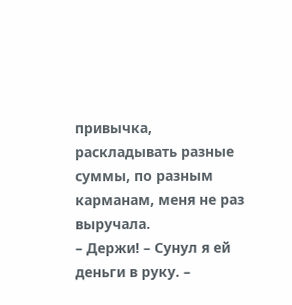привычка, раскладывать разные суммы, по разным карманам, меня не раз выручала.
– Держи! – Сунул я ей деньги в руку. –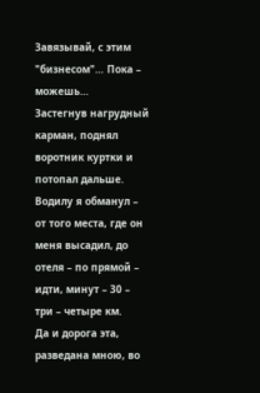Завязывай, с этим "бизнесом"… Пока – можешь…
Застегнув нагрудный карман, поднял воротник куртки и потопал дальше.
Водилу я обманул – от того места, где он меня высадил, до отеля – по прямой – идти, минут – 30 – три – четыре км.
Да и дорога эта, разведана мною, во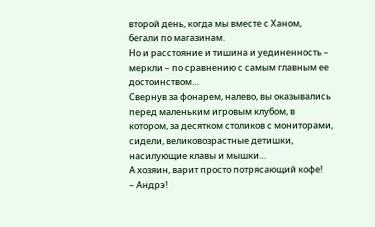второй день, когда мы вместе с Ханом, бегали по магазинам.
Но и расстояние и тишина и уединенность – меркли – по сравнению с самым главным ее достоинством…
Свернув за фонарем, налево, вы оказывались перед маленьким игровым клубом, в котором, за десятком столиков с мониторами, сидели, великовозрастные детишки, насилующие клавы и мышки…
А хозяин, варит просто потрясающий кофе!
– Андрэ!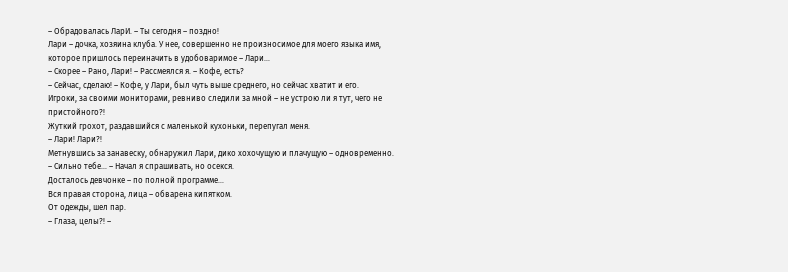– Обрадовалась ЛарИ. – Ты сегодня – поздно!
Лари – дочка, хозяина клуба. У нее, совершенно не произносимое для моего языка имя, которое пришлось переиначить в удобоваримое – Лари…
– Скорее – Рано, Лари! – Рассмеялся я. – Кофе, есть?
– Сейчас, сделаю! – Кофе, у Лари, был чуть выше среднего, но сейчас хватит и его.
Игроки, за своими мониторами, ревниво следили за мной – не устрою ли я тут, чего не пристойного?!
Жуткий грохот, раздавшийся с маленькой кухоньки, перепугал меня.
– Лари! Лари?!
Метнувшись за занавеску, обнаружил Лари, дико хохочущую и плачущую – одновременно.
– Сильно тебе… – Начал я спрашивать, но осекся.
Досталось девчонке – по полной программе…
Вся правая сторона, лица – обварена кипятком.
От одежды, шел пар.
– Глаза, целы?! –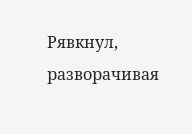Рявкнул, разворачивая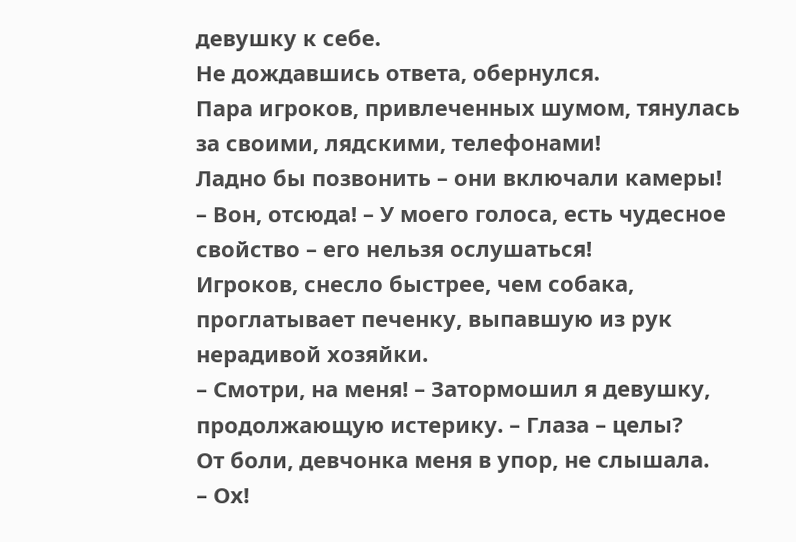девушку к себе.
Не дождавшись ответа, обернулся.
Пара игроков, привлеченных шумом, тянулась за своими, лядскими, телефонами!
Ладно бы позвонить – они включали камеры!
– Вон, отсюда! – У моего голоса, есть чудесное свойство – его нельзя ослушаться!
Игроков, снесло быстрее, чем собака, проглатывает печенку, выпавшую из рук нерадивой хозяйки.
– Смотри, на меня! – Затормошил я девушку, продолжающую истерику. – Глаза – целы?
От боли, девчонка меня в упор, не слышала.
– Ох!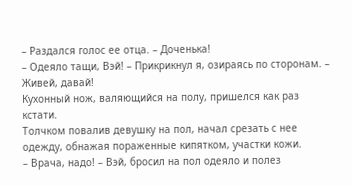– Раздался голос ее отца. – Доченька!
– Одеяло тащи, Вэй! – Прикрикнул я, озираясь по сторонам. – Живей, давай!
Кухонный нож, валяющийся на полу, пришелся как раз кстати.
Толчком повалив девушку на пол, начал срезать с нее одежду, обнажая пораженные кипятком, участки кожи.
– Врача, надо! – Вэй, бросил на пол одеяло и полез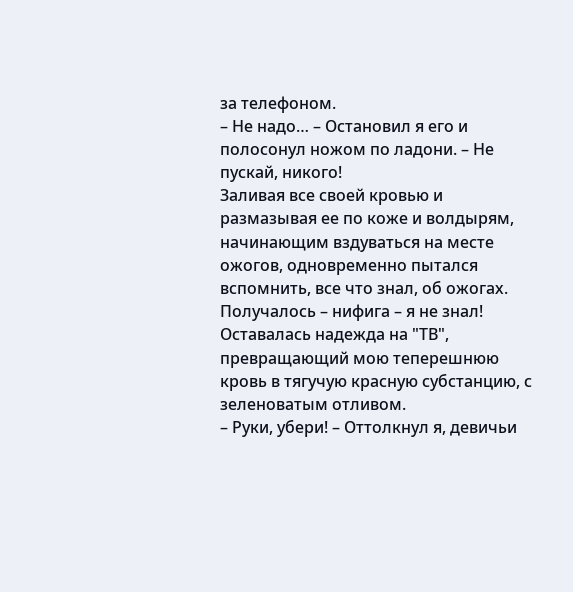за телефоном.
– Не надо… – Остановил я его и полосонул ножом по ладони. – Не пускай, никого!
Заливая все своей кровью и размазывая ее по коже и волдырям, начинающим вздуваться на месте ожогов, одновременно пытался вспомнить, все что знал, об ожогах.
Получалось – нифига – я не знал!
Оставалась надежда на "ТВ", превращающий мою теперешнюю кровь в тягучую красную субстанцию, с зеленоватым отливом.
– Руки, убери! – Оттолкнул я, девичьи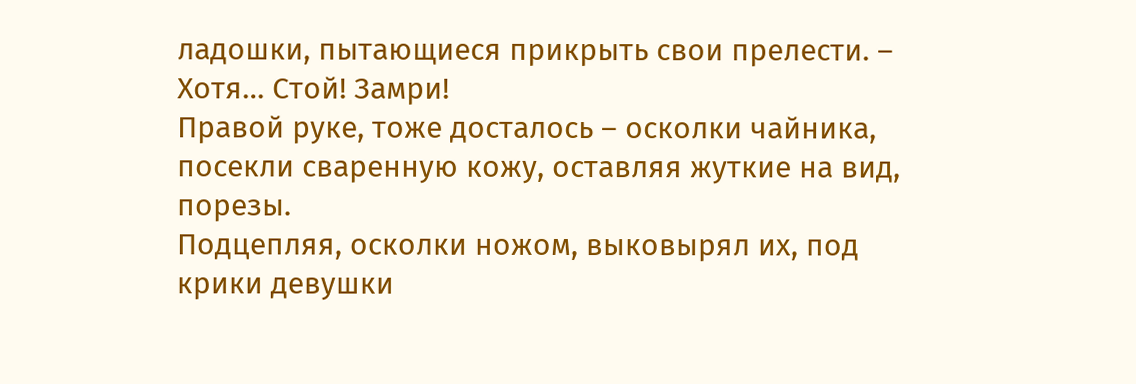ладошки, пытающиеся прикрыть свои прелести. – Хотя… Стой! Замри!
Правой руке, тоже досталось – осколки чайника, посекли сваренную кожу, оставляя жуткие на вид, порезы.
Подцепляя, осколки ножом, выковырял их, под крики девушки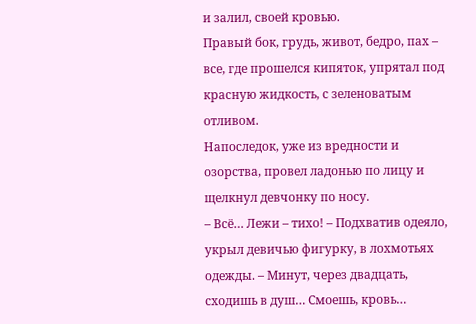и залил, своей кровью.
Правый бок, грудь, живот, бедро, пах – все, где прошелся кипяток, упрятал под красную жидкость, с зеленоватым отливом.
Напоследок, уже из вредности и озорства, провел ладонью по лицу и щелкнул девчонку по носу.
– Всё… Лежи – тихо! – Подхватив одеяло, укрыл девичью фигурку, в лохмотьях одежды. – Минут, через двадцать, сходишь в душ… Смоешь, кровь…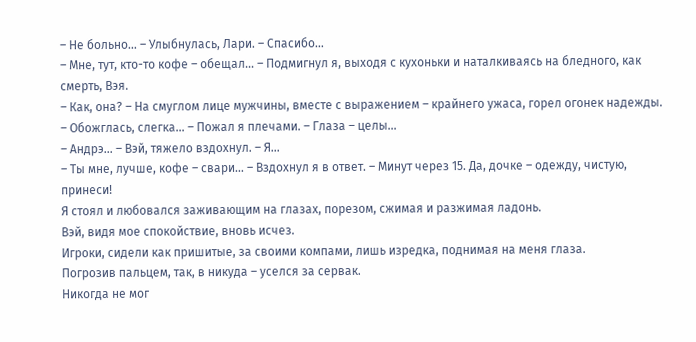– Не больно… – Улыбнулась, Лари. – Спасибо…
– Мне, тут, кто-то кофе – обещал… – Подмигнул я, выходя с кухоньки и наталкиваясь на бледного, как смерть, Вэя.
– Как, она? – На смуглом лице мужчины, вместе с выражением – крайнего ужаса, горел огонек надежды.
– Обожглась, слегка… – Пожал я плечами. – Глаза – целы…
– Андрэ… – Вэй, тяжело вздохнул. – Я…
– Ты мне, лучше, кофе – свари… – Вздохнул я в ответ. – Минут через 15. Да, дочке – одежду, чистую, принеси!
Я стоял и любовался заживающим на глазах, порезом, сжимая и разжимая ладонь.
Вэй, видя мое спокойствие, вновь исчез.
Игроки, сидели как пришитые, за своими компами, лишь изредка, поднимая на меня глаза.
Погрозив пальцем, так, в никуда – уселся за сервак.
Никогда не мог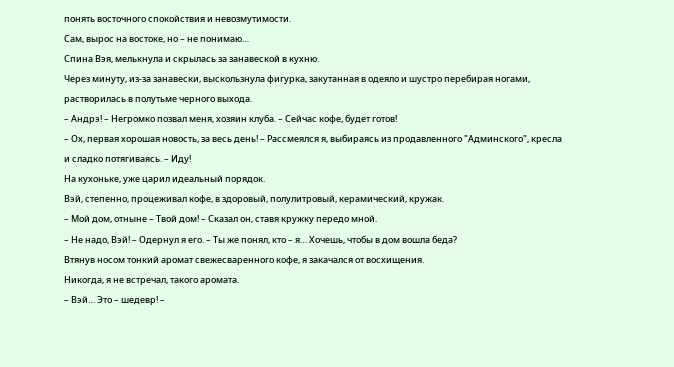понять восточного спокойствия и невозмутимости.
Сам, вырос на востоке, но – не понимаю…
Спина Вэя, мелькнула и скрылась за занавеской в кухню.
Через минуту, из-за занавески, выскользнула фигурка, закутанная в одеяло и шустро перебирая ногами, растворилась в полутьме черного выхода.
– Андрэ! – Негромко позвал меня, хозяин клуба. – Сейчас кофе, будет готов!
– Ох, первая хорошая новость, за весь день! – Рассмеялся я, выбираясь из продавленного "Админского", кресла и сладко потягиваясь. – Иду!
На кухоньке, уже царил идеальный порядок.
Вэй, степенно, процеживал кофе, в здоровый, полулитровый, керамический, кружак.
– Мой дом, отныне – Твой дом! – Сказал он, ставя кружку передо мной.
– Не надо, Вэй! – Одернул я его. – Ты же понял, кто – я… Хочешь, чтобы в дом вошла беда?
Втянув носом тонкий аромат свежесваренного кофе, я закачался от восхищения.
Никогда, я не встречал, такого аромата.
– Вэй… Это – шедевр! –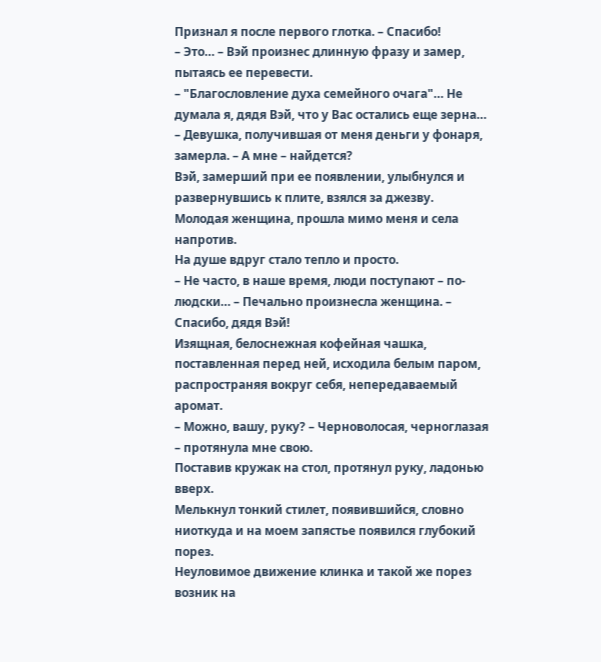Признал я после первого глотка. – Спасибо!
– Это… – Вэй произнес длинную фразу и замер, пытаясь ее перевести.
– "Благословление духа семейного очага"… Не думала я, дядя Вэй, что у Вас остались еще зерна… – Девушка, получившая от меня деньги у фонаря, замерла. – А мне – найдется?
Вэй, замерший при ее появлении, улыбнулся и развернувшись к плите, взялся за джезву.
Молодая женщина, прошла мимо меня и села напротив.
На душе вдруг стало тепло и просто.
– Не часто, в наше время, люди поступают – по-людски… – Печально произнесла женщина. – Спасибо, дядя Вэй!
Изящная, белоснежная кофейная чашка, поставленная перед ней, исходила белым паром, распространяя вокруг себя, непередаваемый аромат.
– Можно, вашу, руку? – Черноволосая, черноглазая – протянула мне свою.
Поставив кружак на стол, протянул руку, ладонью вверх.
Мелькнул тонкий стилет, появившийся, словно ниоткуда и на моем запястье появился глубокий порез.
Неуловимое движение клинка и такой же порез возник на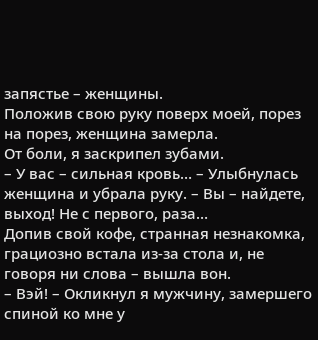запястье – женщины.
Положив свою руку поверх моей, порез на порез, женщина замерла.
От боли, я заскрипел зубами.
– У вас – сильная кровь… – Улыбнулась женщина и убрала руку. – Вы – найдете, выход! Не с первого, раза…
Допив свой кофе, странная незнакомка, грациозно встала из-за стола и, не говоря ни слова – вышла вон.
– Вэй! – Окликнул я мужчину, замершего спиной ко мне у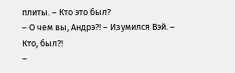плиты. – Кто это был?
– О чем вы, Андрэ?! – Изумился Вэй. – Кто, был?!
–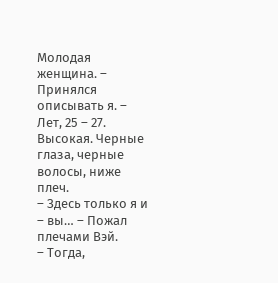Молодая женщина. – Принялся описывать я. – Лет, 25 – 27. Высокая. Черные глаза, черные волосы, ниже плеч.
– Здесь только я и – вы… – Пожал плечами Вэй.
– Тогда,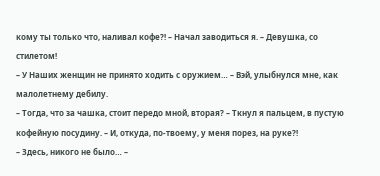кому ты только что, наливал кофе?! – Начал заводиться я. – Девушка, со стилетом!
– У Наших женщин не принято ходить с оружием… – Вэй, улыбнулся мне, как малолетнему дебилу.
– Тогда, что за чашка, стоит передо мной, вторая? – Ткнул я пальцем, в пустую кофейную посудину. – И, откуда, по-твоему, у меня порез, на руке?!
– Здесь, никого не было… –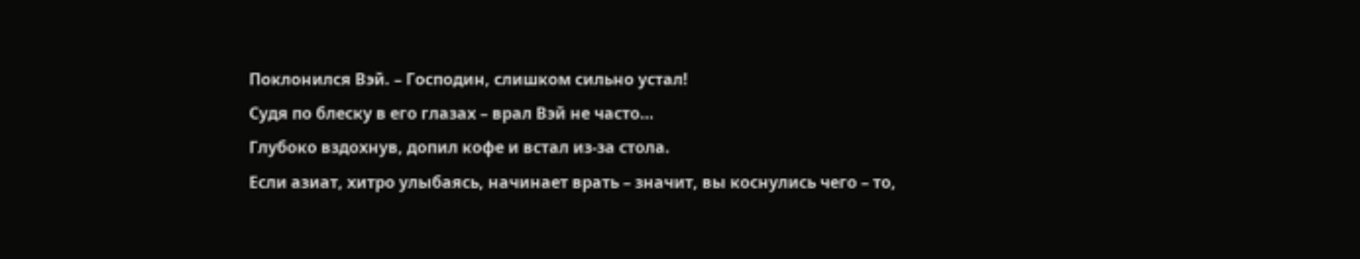Поклонился Вэй. – Господин, слишком сильно устал!
Судя по блеску в его глазах – врал Вэй не часто…
Глубоко вздохнув, допил кофе и встал из-за стола.
Если азиат, хитро улыбаясь, начинает врать – значит, вы коснулись чего – то,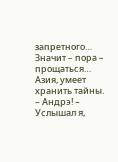запретного…
Значит – пора – прощаться…
Азия, умеет хранить тайны.
– Андрэ! – Услышал я,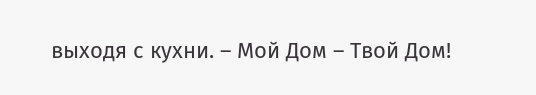выходя с кухни. – Мой Дом – Твой Дом!